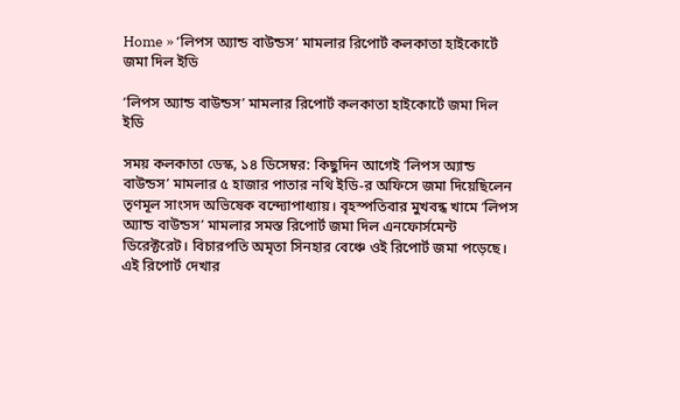Home » ‘লিপস অ্যান্ড বাউন্ডস’ মামলার রিপোর্ট কলকাতা হাইকোর্টে জমা দিল ইডি

‘লিপস অ্যান্ড বাউন্ডস’ মামলার রিপোর্ট কলকাতা হাইকোর্টে জমা দিল ইডি

সময় কলকাতা ডেস্ক, ১৪ ডিসেম্বর: কিছুদিন আগেই ‘লিপস অ্যান্ড বাউন্ডস’ মামলার ৫ হাজার পাতার নথি ইডি-র অফিসে জমা দিয়েছিলেন তৃণমূল সাংসদ অভিষেক বন্দ্যোপাধ্যায়। বৃহস্পতিবার মুখবন্ধ খামে ‘লিপস অ্যান্ড বাউন্ডস’ মামলার সমস্ত রিপোর্ট জমা দিল এনফোর্সমেন্ট ডিরেক্টরেট। বিচারপতি অমৃতা সিনহার বেঞ্চে ওই রিপোর্ট জমা পড়েছে। এই রিপোর্ট দেখার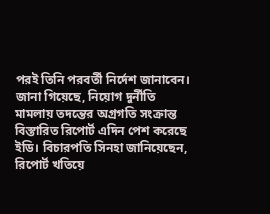পরই তিনি পরবর্তী নির্দেশ জানাবেন। জানা গিয়েছে, নিয়োগ দুর্নীতি মামলায় তদন্তের অগ্রগতি সংক্রান্ত বিস্তারিত রিপোর্ট এদিন পেশ করেছে ইডি। বিচারপতি সিনহা জানিয়েছেন, রিপোর্ট খতিয়ে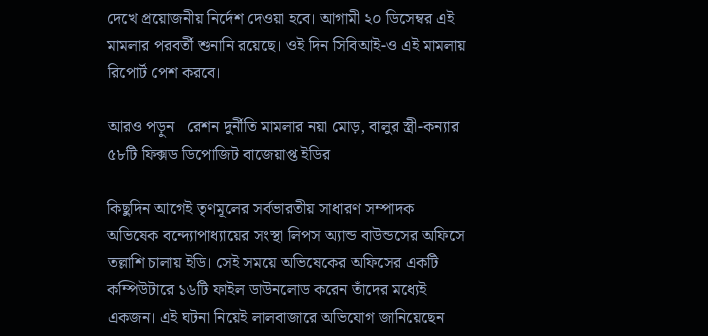দেখে প্রয়োজনীয় নির্দেশ দেওয়া হবে। আগামী ২০ ডিসেম্বর এই মামলার পরবর্তী শুনানি রয়েছে। ওই দিন সিবিআই-ও এই মামলায় রিপোর্ট পেশ করবে।

আরও পড়ুন   রেশন দুর্নীতি মামলার নয়া মোড়, বালুর স্ত্রী-কন্যার ৫৮টি ফিক্সড ডিপোজিট বাজেয়াপ্ত ইডির

কিছুদিন আগেই তৃণমূলের সর্বভারতীয় সাধারণ সম্পাদক অভিষেক বন্দ্যোপাধ্যায়ের সংস্থা লিপস অ্যান্ড বাউন্ডসের অফিসে তল্লাশি চালায় ইডি। সেই সময়ে অভিষেকের অফিসের একটি কম্পিউটারে ১৬টি ফাইল ডাউনলোড করেন তাঁদের মধ্যেই একজন। এই ঘটনা নিয়েই লালবাজারে অভিযোগ জানিয়েছেন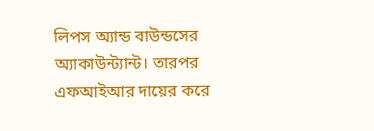লিপস অ্যান্ড বাউন্ডসের অ্যাকাউন্ট্যান্ট। তারপর এফআইআর দায়ের করে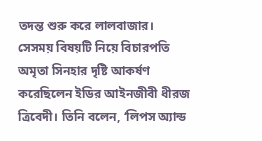তদন্ত শুরু করে লালবাজার। সেসময় বিষয়টি নিয়ে বিচারপতি অমৃতা সিনহার দৃষ্টি আকর্ষণ করেছিলেন ইডির আইনজীবী ধীরজ ত্রিবেদী। তিনি বলেন, ‘লিপস অ্যান্ড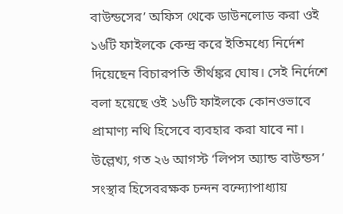বাউন্ডসের’ অফিস থেকে ডাউনলোড করা ওই ১৬টি ফাইলকে কেন্দ্র করে ইতিমধ্যে নির্দেশ দিয়েছেন বিচারপতি তীর্থঙ্কর ঘোষ। সেই নির্দেশে বলা হয়েছে ওই ১৬টি ফাইলকে কোনওভাবে প্রামাণ্য নথি হিসেবে ব্যবহার করা যাবে না। উল্লেখ্য, গত ২৬ আগস্ট ‘লিপস অ্যান্ড বাউন্ডস’ সংস্থার হিসেবরক্ষক চন্দন বন্দ্যোপাধ্যায়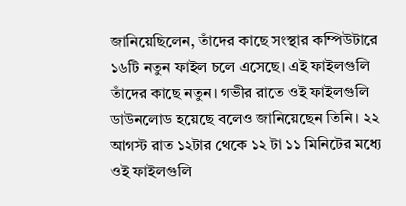জানিয়েছিলেন, তাঁদের কাছে সংস্থার কম্পিউটারে ১৬টি নতুন ফাইল চলে এসেছে। এই ফাইলগুলি তাঁদের কাছে নতুন। গভীর রাতে ওই ফাইলগুলি ডাউনলোড হয়েছে বলেও জানিয়েছেন তিনি। ২২ আগস্ট রাত ১২টার থেকে ১২ টা ১১ মিনিটের মধ্যে ওই ফাইলগুলি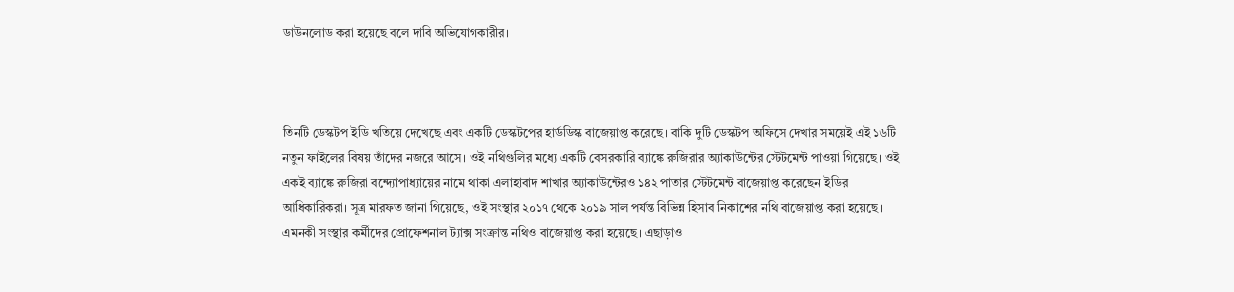ডাউনলোড করা হয়েছে বলে দাবি অভিযোগকারীর।



তিনটি ডেস্কটপ ইডি খতিয়ে দেখেছে এবং একটি ডেস্কটপের হার্ডডিস্ক বাজেয়াপ্ত করেছে। বাকি দুটি ডেস্কটপ অফিসে দেখার সময়েই এই ১৬টি নতুন ফাইলের বিষয় তাঁদের নজরে আসে। ওই নথিগুলির মধ্যে একটি বেসরকারি ব্যাঙ্কে রুজিরার অ্যাকাউন্টের স্টেটমেন্ট পাওয়া গিয়েছে। ওই একই ব্যাঙ্কে রুজিরা বন্দ্যোপাধ্যায়ের নামে থাকা এলাহাবাদ শাখার অ্যাকাউন্টেরও ১৪২ পাতার স্টেটমেন্ট বাজেয়াপ্ত করেছেন ইডির আধিকারিকরা। সূত্র মারফত জানা গিয়েছে, ওই সংস্থার ২০১৭ থেকে ২০১৯ সাল পর্যন্ত বিভিন্ন হিসাব নিকাশের নথি বাজেয়াপ্ত করা হয়েছে। এমনকী সংস্থার কর্মীদের প্রোফেশনাল ট্যাক্স সংক্রান্ত নথিও বাজেয়াপ্ত করা হয়েছে। এছাড়াও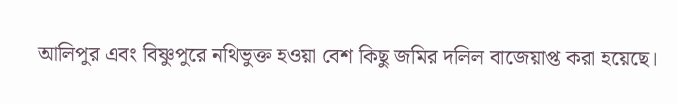আলিপুর এবং বিষ্ণুপুরে নথিভুক্ত হওয়া বেশ কিছু জমির দলিল বাজেয়াপ্ত করা হয়েছে।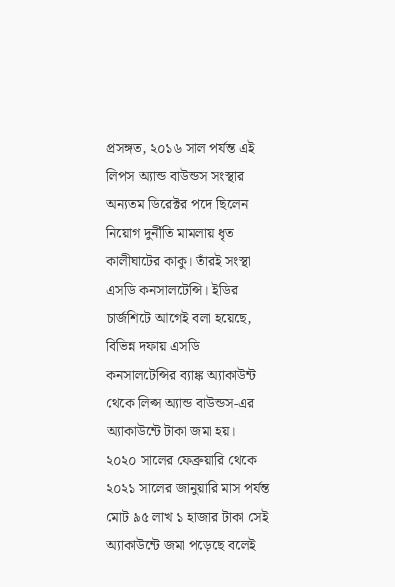প্রসঙ্গত, ২০১৬ সাল পর্যন্ত এই লিপস অ্যান্ড বাউন্ডস সংস্থার অন্যতম ডিরেক্টর পদে ছিলেন নিয়োগ দুর্নীতি মামলায় ধৃত কালীঘাটের কাকু। তাঁরই সংস্থা এসডি কনসালটেন্সি। ইডির চার্জশিটে আগেই বলা হয়েছে, বিভিন্ন দফায় এসডি কনসালটেন্সির ব্যাঙ্ক অ্যাকাউন্ট থেকে লিপ্স অ্যান্ড বাউন্ডস-এর অ্যাকাউন্টে টাকা জমা হয়। ২০২০ সালের ফেব্রুয়ারি থেকে ২০২১ সালের জানুয়ারি মাস পর্যন্ত মোট ৯৫ লাখ ১ হাজার টাকা সেই অ্যাকাউন্টে জমা পড়েছে বলেই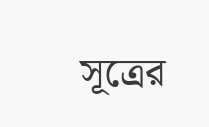সূত্রের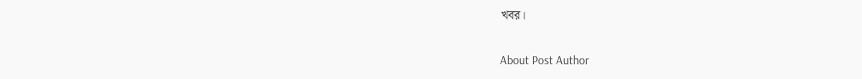খবর।

About Post Author